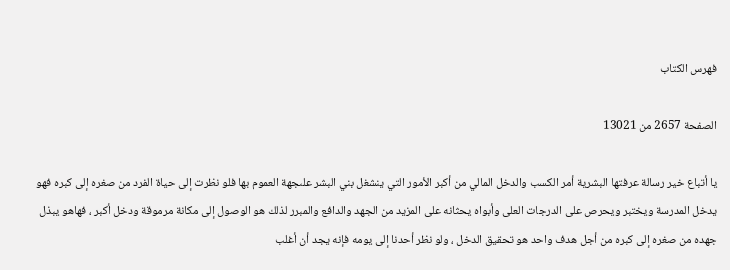فهرس الكتاب

الصفحة 2657 من 13021

يا أتباع خير رسالة عرفتها البشرية أمر الكسب والدخل المالي من أكبر الأمور التي ينشغل بني البشر علىجهة العموم بها فلو نظرت إلى حياة الفرد من صغره إلى كبره فهو يدخل المدرسة ويختبر ويحرص على الدرجات العلى وأبواه يحثانه على المزيد من الجهد والدافع والمبرر لذلك هو الوصول إلى مكانة مرموقة ودخل أكبر ، فهاهو يبذل جهده من صغره إلى كبره من أجل هدف واحد هو تحقيق الدخل ، ولو نظر أحدنا إلى يومه فإنه يجد أن أغلب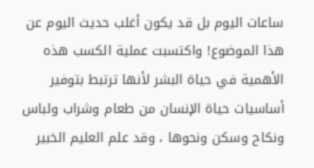ساعات اليوم بل قد يكون أغلب حديث اليوم عن هذا الموضوع! واكتسبت عملية الكسب هذه الأهمية في حياة البشر لأنها ترتبط بتوفير أساسيات حياة الإنسان من طعام وشراب ولباس ونكاح وسكن ونحوها ، وقد علم العليم الخبير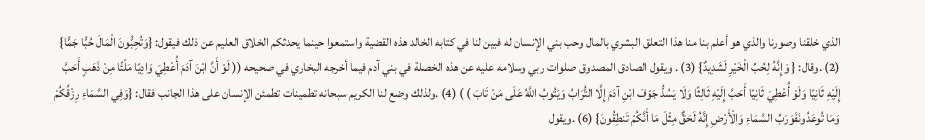الذي خلقنا وصورنا والذي هو أعلم بنا منا هذا التعلق البشري بالمال وحب بني الإنسان له فبين لنا في كتابه الخالد هذه القضية واستمعوا حينما يحدثكم الخلاق العليم عن ذلك فيقول: {وَتُحِبُّونَ الْمَالَ حُبًّا جَمًّا} (2) .وقال: { وَإِنَّهُ لِحُبِّ الْخَيْرِ لَشَدِيدٌ} (3) . ويقول الصادق المصدوق صلوات ربي وسلامه عليه عن هذه الخصلة في بني آدم فيما أخرجه البخاري في صحيحه (( لَوْ أَنَّ ابْنَ آدَمَ أُعْطِيَ وَادِيًا مَلْئًا مِنْ ذَهَبٍ أَحَبَّ إِلَيْهِ ثَانِيًا وَلَوْ أُعْطِيَ ثَانِيًا أَحَبَّ إِلَيْهِ ثَالِثًا وَلَا يَسُدُّ جَوْفَ ابْنِ آدَمَ إِلَّا التُّرَابُ وَيَتُوبُ اللَّهُ عَلَى مَنْ تَابَ ) ) (4) .ولذلك وضع لنا الكريم سبحانه تطمينات تطمئن الإنسان على هذا الجانب فقال: {وَفِي السَّمَاءِ رِزْقُكُمْ وَمَا تُوعَدُونَفَوَرَبِّ السَّمَاءِ وَالْأَرْضِ إِنَّهُ لَحَقٌّ مِثْلَ مَا أَنَّكُمْ تَنطِقُونَ} (6) .ويقول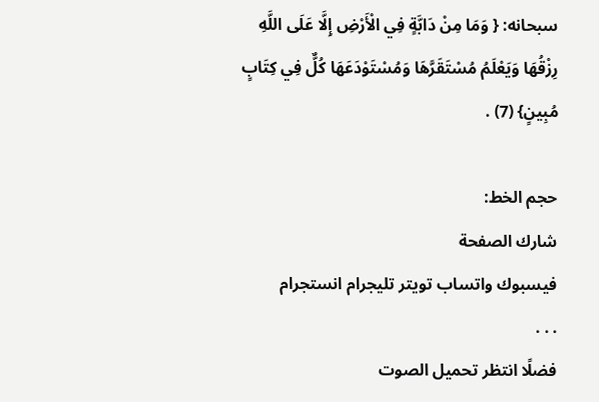سبحانه: { وَمَا مِنْ دَابَّةٍ فِي الْأَرْضِ إِلَّا عَلَى اللَّهِ رِزْقُهَا وَيَعْلَمُ مُسْتَقَرَّهَا وَمُسْتَوْدَعَهَا كُلٌّ فِي كِتَابٍ مُبِينٍ} (7) .

حجم الخط:
شارك الصفحة
فيسبوك واتساب تويتر تليجرام انستجرام
. . .
فضلًا انتظر تحميل الصوت